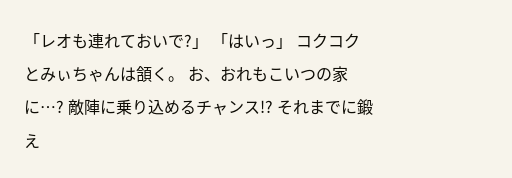「レオも連れておいで?」 「はいっ」 コクコクとみぃちゃんは頷く。 お、おれもこいつの家に…? 敵陣に乗り込めるチャンス!? それまでに鍛え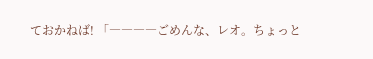ておかねば! 「――――ごめんな、レオ。ちょっと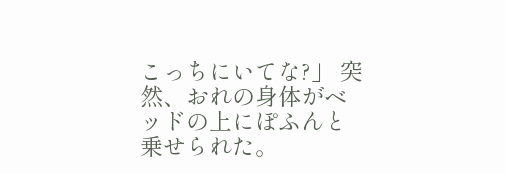こっちにいてな?」 突然、おれの身体がベッドの上にぽふんと乗せられた。